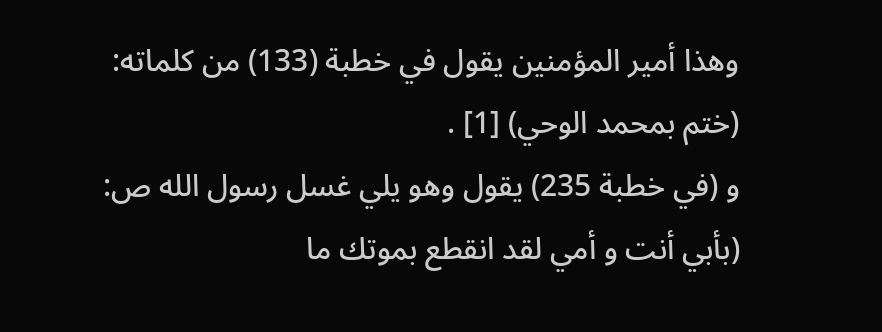وهذا أمير المؤمنين يقول في خطبة (133) من كلماته: (ختم بمحمد الوحي) [1] .
و (في خطبة 235) يقول وهو يلي غسل رسول الله ص: (بأبي أنت و أمي لقد انقطع بموتك ما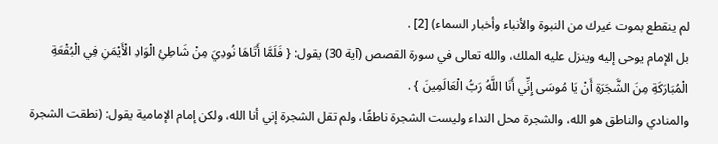لم ينقطع بموت غيرك من النبوة والأنباء وأخبار السماء) [2] .
بل الإمام يوحى إليه وينزل عليه الملك، والله تعالى في سورة القصص (آية 30) يقول: { فَلَمَّا أَتَاهَا نُودِيَ مِنْ شَاطِئِ الْوَادِ الْأَيْمَنِ فِي الْبُقْعَةِ الْمُبَارَكَةِ مِنَ الشَّجَرَةِ أَنْ يَا مُوسَى إِنِّي أَنَا اللَّهُ رَبُّ الْعَالَمِينَ } .
والمنادي والناطق هو الله، والشجرة محل النداء وليست الشجرة ناطقًا، ولم تقل الشجرة إني أنا الله، ولكن إمام الإمامية يقول: (نطقت الشجرة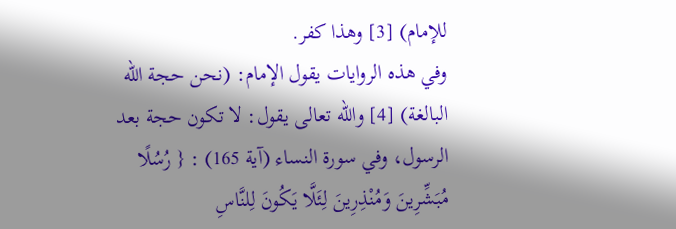للإمام) [3] وهذا كفر.
وفي هذه الروايات يقول الإمام: (نحن حجة الله البالغة) [4] والله تعالى يقول: لا تكون حجة بعد الرسول، وفي سورة النساء (آية 165) : { رُسُلًا مُبَشِّرِينَ وَمُنْذِرِينَ لِئَلَّا يَكُونَ لِلنَّاسِ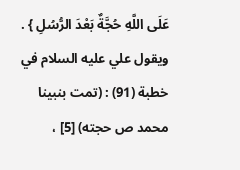عَلَى اللَّهِ حُجَّةٌ بَعْدَ الرُّسُلِ } .
ويقول علي عليه السلام في خطبة (91) : (تمت بنبينا محمد ص حجته) [5] ،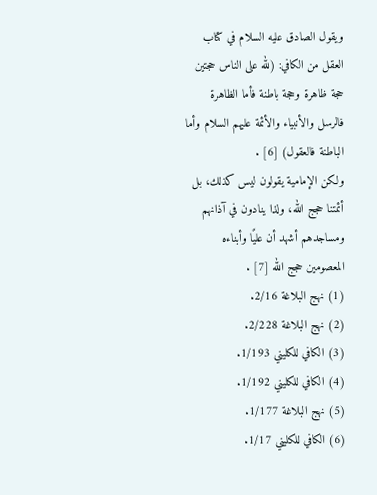ويقول الصادق عليه السلام في كتاب العقل من الكافي: (لله على الناس حجتين حجة ظاهرة وحجة باطنة فأما الظاهرة فالرسل والأنبياء والأئمة عليهم السلام وأما الباطنة فالعقول) [6] .
ولكن الإمامية يقولون ليس كذلك، بل أئمتنا حجج الله، ولذا ينادون في آذانهم ومساجدهم أشهد أن عليًا وأبناءه المعصومين حجج الله [7] .
(1) نهج البلاغة 2/16.
(2) نهج البلاغة 2/228.
(3) الكافي للكليني 1/193.
(4) الكافي للكليني 1/192.
(5) نهج البلاغة 1/177.
(6) الكافي للكليني 1/17.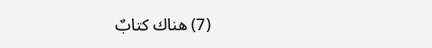(7) هناك كتابٌ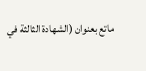ماتع بعنوان (الشهادة الثالثة في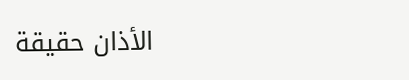الأذان حقيقة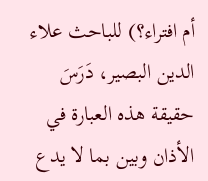أم افتراء؟) للباحث علاء الدين البصير، دَرَسَ حقيقة هذه العبارة في الأذان وبين بما لا يدع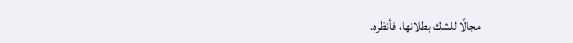مجالًا للشك بطلانها، فأنظره.